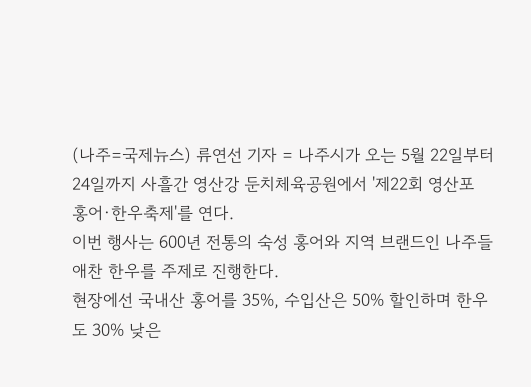(나주=국제뉴스) 류연선 기자 = 나주시가 오는 5월 22일부터 24일까지 사흘간 영산강 둔치체육공원에서 '제22회 영산포 홍어·한우축제'를 연다.
이번 행사는 600년 전통의 숙성 홍어와 지역 브랜드인 나주들애찬 한우를 주제로 진행한다.
현장에선 국내산 홍어를 35%, 수입산은 50% 할인하며 한우도 30% 낮은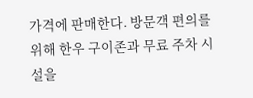가격에 판매한다. 방문객 편의를 위해 한우 구이존과 무료 주차 시설을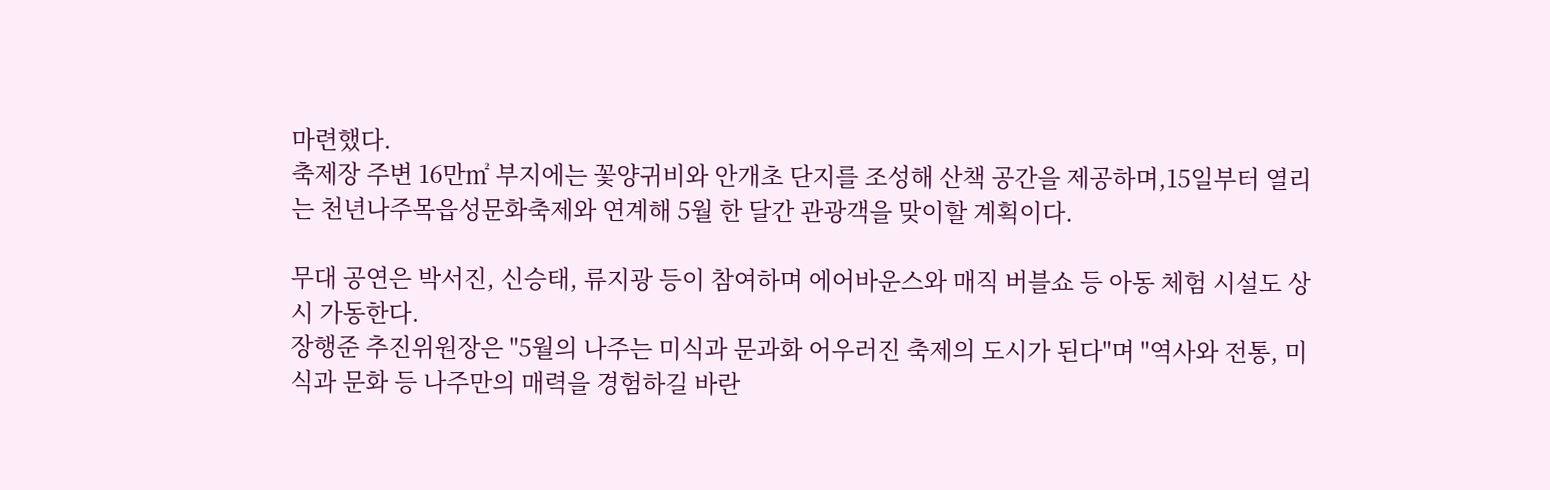마련했다.
축제장 주변 16만㎡ 부지에는 꽃양귀비와 안개초 단지를 조성해 산책 공간을 제공하며,15일부터 열리는 천년나주목읍성문화축제와 연계해 5월 한 달간 관광객을 맞이할 계획이다.

무대 공연은 박서진, 신승태, 류지광 등이 참여하며 에어바운스와 매직 버블쇼 등 아동 체험 시설도 상시 가동한다.
장행준 추진위원장은 "5월의 나주는 미식과 문과화 어우러진 축제의 도시가 된다"며 "역사와 전통, 미식과 문화 등 나주만의 매력을 경험하길 바란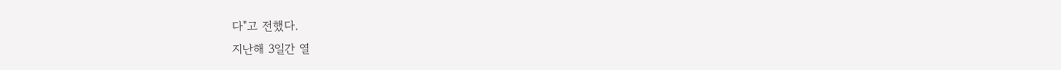다"고 전했다.
지난해 3일간 열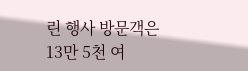린 행사 방문객은 13만 5천 여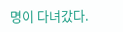명이 다녀갔다.